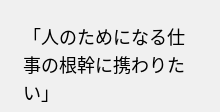「人のためになる仕事の根幹に携わりたい」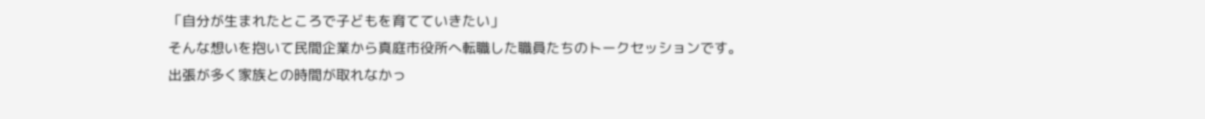「自分が生まれたところで子どもを育てていきたい」
そんな想いを抱いて民間企業から真庭市役所へ転職した職員たちのトークセッションです。
出張が多く家族との時間が取れなかっ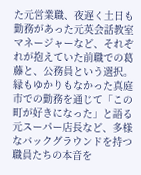た元営業職、夜遅く土日も勤務があった元英会話教室マネージャーなど、それぞれが抱えていた前職での葛藤と、公務員という選択。
縁もゆかりもなかった真庭市での勤務を通じて「この町が好きになった」と語る元スーパー店長など、多様なバックグラウンドを持つ職員たちの本音を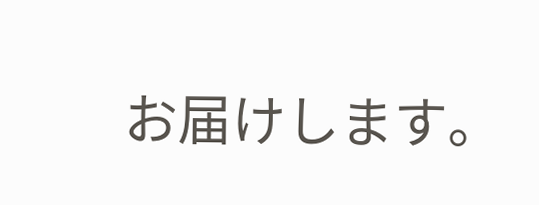お届けします。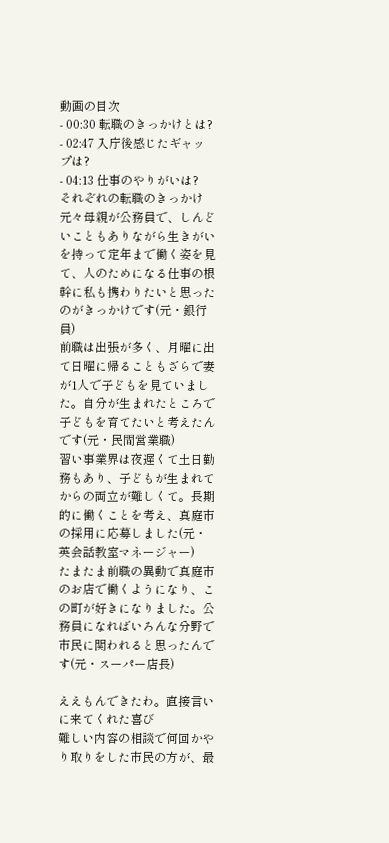動画の目次
- 00:30 転職のきっかけとは?
- 02:47 入庁後感じたギャップは?
- 04:13 仕事のやりがいは?
それぞれの転職のきっかけ
元々母親が公務員で、しんどいこともありながら生きがいを持って定年まで働く姿を見て、人のためになる仕事の根幹に私も携わりたいと思ったのがきっかけです(元・銀行員)
前職は出張が多く、月曜に出て日曜に帰ることもざらで妻が1人で子どもを見ていました。自分が生まれたところで子どもを育てたいと考えたんです(元・民間営業職)
習い事業界は夜遅くて土日勤務もあり、子どもが生まれてからの両立が難しくて。長期的に働くことを考え、真庭市の採用に応募しました(元・英会話教室マネージャー)
たまたま前職の異動で真庭市のお店で働くようになり、この町が好きになりました。公務員になればいろんな分野で市民に関われると思ったんです(元・スーパー店長)

ええもんできたわ。直接言いに来てくれた喜び
難しい内容の相談で何回かやり取りをした市民の方が、最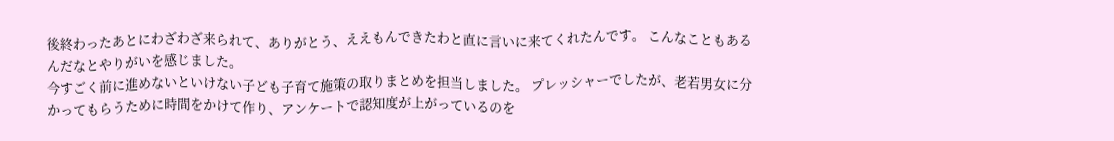後終わったあとにわざわざ来られて、ありがとう、ええもんできたわと直に言いに来てくれたんです。 こんなこともあるんだなとやりがいを感じました。
今すごく前に進めないといけない子ども子育て施策の取りまとめを担当しました。 プレッシャーでしたが、老若男女に分かってもらうために時間をかけて作り、アンケートで認知度が上がっているのを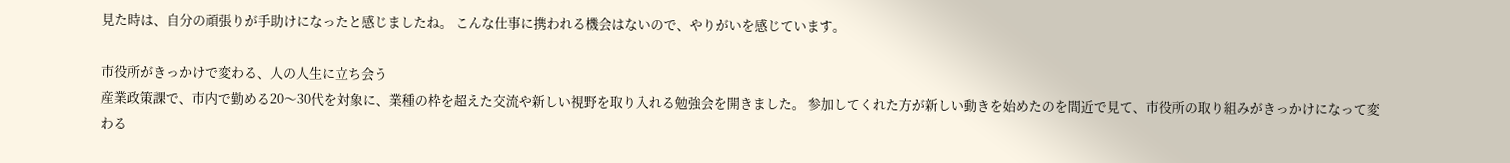見た時は、自分の頑張りが手助けになったと感じましたね。 こんな仕事に携われる機会はないので、やりがいを感じています。

市役所がきっかけで変わる、人の人生に立ち会う
産業政策課で、市内で勤める20〜30代を対象に、業種の枠を超えた交流や新しい視野を取り入れる勉強会を開きました。 参加してくれた方が新しい動きを始めたのを間近で見て、市役所の取り組みがきっかけになって変わる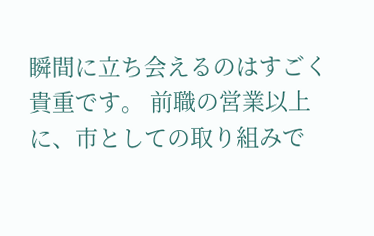瞬間に立ち会えるのはすごく貴重です。 前職の営業以上に、市としての取り組みで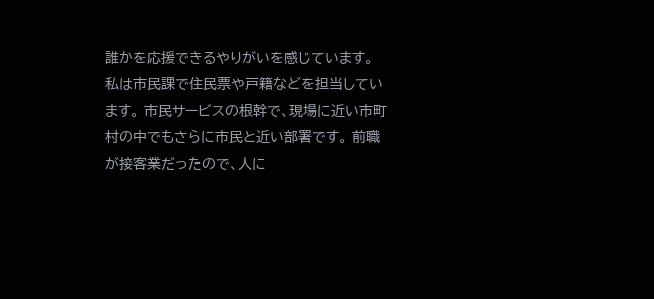誰かを応援できるやりがいを感じています。
私は市民課で住民票や戸籍などを担当しています。 市民サービスの根幹で、現場に近い市町村の中でもさらに市民と近い部署です。 前職が接客業だったので、人に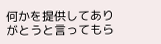何かを提供してありがとうと言ってもら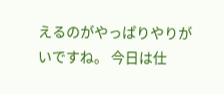えるのがやっぱりやりがいですね。 今日は仕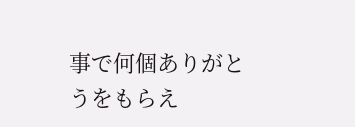事で何個ありがとうをもらえ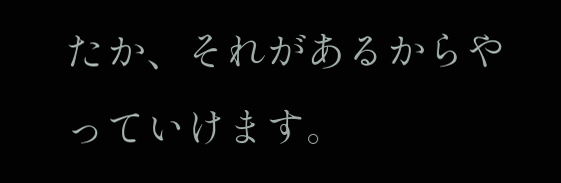たか、それがあるからやっていけます。